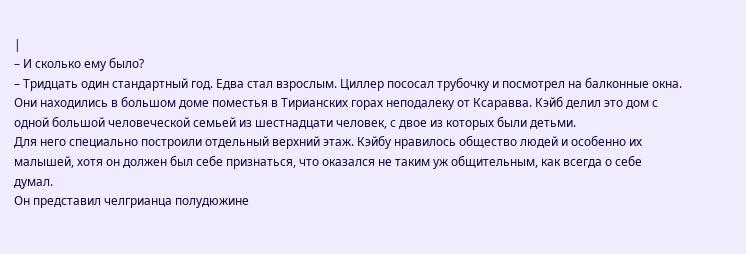|
– И сколько ему было?
– Тридцать один стандартный год. Едва стал взрослым. Циллер пососал трубочку и посмотрел на балконные окна.
Они находились в большом доме поместья в Тирианских горах неподалеку от Ксаравва. Кэйб делил это дом с одной большой человеческой семьей из шестнадцати человек, с двое из которых были детьми.
Для него специально построили отдельный верхний этаж. Кэйбу нравилось общество людей и особенно их малышей, хотя он должен был себе признаться, что оказался не таким уж общительным, как всегда о себе думал.
Он представил челгрианца полудюжине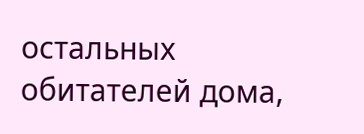остальных обитателей дома,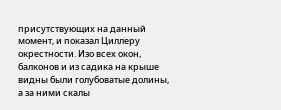присутствующих на данный момент, и показал Циллеру окрестности. Изо всех окон, балконов и из садика на крыше видны были голубоватые долины, а за ними скалы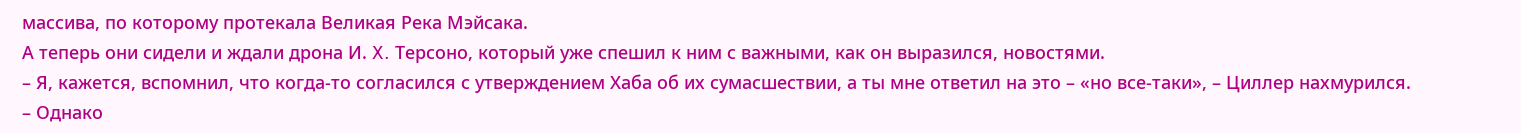массива, по которому протекала Великая Река Мэйсака.
А теперь они сидели и ждали дрона И. X. Терсоно, который уже спешил к ним с важными, как он выразился, новостями.
– Я, кажется, вспомнил, что когда-то согласился с утверждением Хаба об их сумасшествии, а ты мне ответил на это – «но все-таки», – Циллер нахмурился. – Однако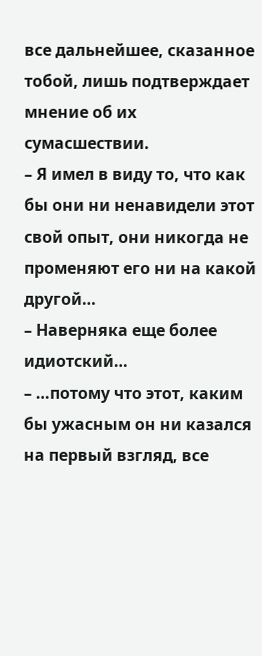все дальнейшее, сказанное тобой, лишь подтверждает мнение об их сумасшествии.
– Я имел в виду то, что как бы они ни ненавидели этот свой опыт, они никогда не променяют его ни на какой другой…
– Наверняка еще более идиотский…
– …потому что этот, каким бы ужасным он ни казался на первый взгляд, все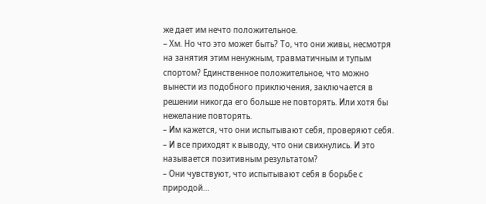же дает им нечто положительное.
– Хм. Но что это может быть? То, что они живы, несмотря на занятия этим ненужным, травматичным и тупым спортом? Единственное положительное, что можно вынести из подобного приключения, заключается в решении никогда его больше не повторять. Или хотя бы нежелание повторять.
– Им кажется, что они испытывают себя, проверяют себя.
– И все приходят к выводу, что они свихнулись. И это называется позитивным результатом?
– Они чувствуют, что испытывают себя в борьбе с природой…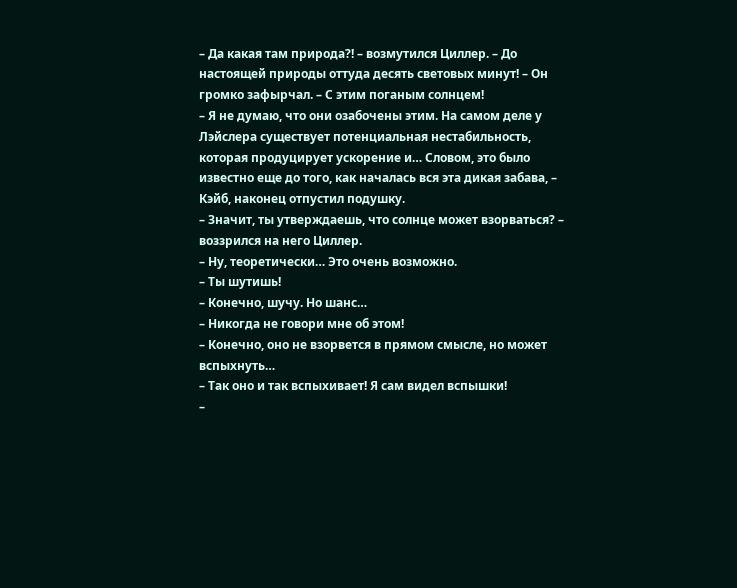– Да какая там природа?! – возмутился Циллер. – До настоящей природы оттуда десять световых минут! – Он громко зафырчал. – С этим поганым солнцем!
– Я не думаю, что они озабочены этим. На самом деле у Лэйслера существует потенциальная нестабильность, которая продуцирует ускорение и… Словом, это было известно еще до того, как началась вся эта дикая забава, – Кэйб, наконец отпустил подушку.
– Значит, ты утверждаешь, что солнце может взорваться? – воззрился на него Циллер.
– Ну, теоретически… Это очень возможно.
– Ты шутишь!
– Конечно, шучу. Но шанс…
– Никогда не говори мне об этом!
– Конечно, оно не взорвется в прямом смысле, но может вспыхнуть…
– Так оно и так вспыхивает! Я сам видел вспышки!
–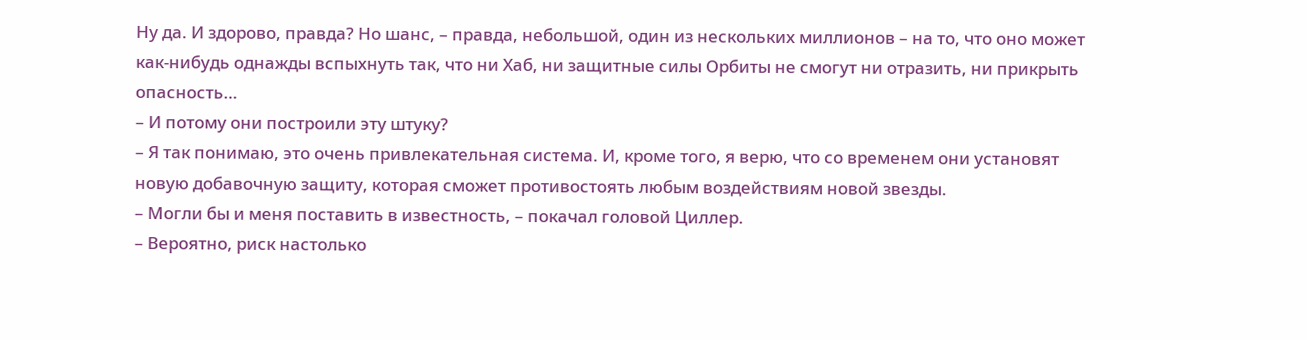Ну да. И здорово, правда? Но шанс, – правда, небольшой, один из нескольких миллионов – на то, что оно может как-нибудь однажды вспыхнуть так, что ни Хаб, ни защитные силы Орбиты не смогут ни отразить, ни прикрыть опасность…
– И потому они построили эту штуку?
– Я так понимаю, это очень привлекательная система. И, кроме того, я верю, что со временем они установят новую добавочную защиту, которая сможет противостоять любым воздействиям новой звезды.
– Могли бы и меня поставить в известность, – покачал головой Циллер.
– Вероятно, риск настолько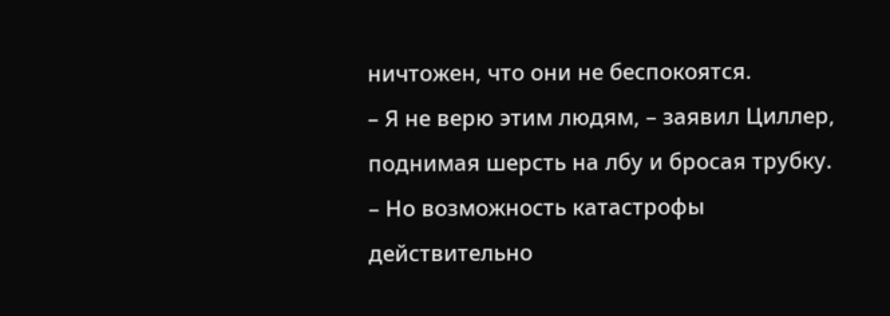ничтожен, что они не беспокоятся.
– Я не верю этим людям, – заявил Циллер, поднимая шерсть на лбу и бросая трубку.
– Но возможность катастрофы действительно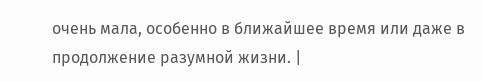очень мала, особенно в ближайшее время или даже в продолжение разумной жизни. |